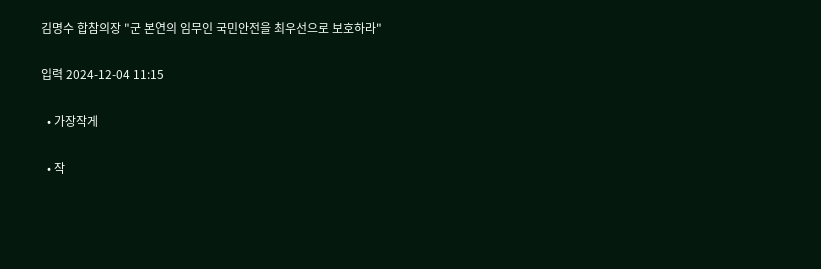김명수 합참의장 "군 본연의 임무인 국민안전을 최우선으로 보호하라"

입력 2024-12-04 11:15

  • 가장작게

  • 작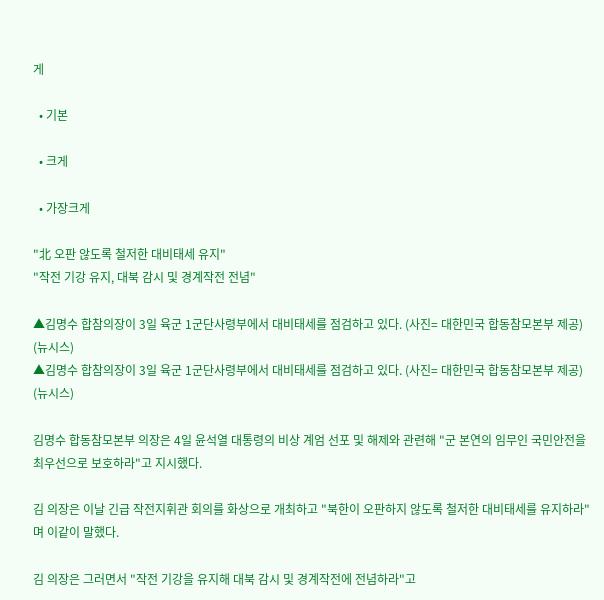게

  • 기본

  • 크게

  • 가장크게

"北 오판 않도록 철저한 대비태세 유지"
"작전 기강 유지, 대북 감시 및 경계작전 전념"

▲김명수 합참의장이 3일 육군 1군단사령부에서 대비태세를 점검하고 있다. (사진= 대한민국 합동참모본부 제공) (뉴시스)
▲김명수 합참의장이 3일 육군 1군단사령부에서 대비태세를 점검하고 있다. (사진= 대한민국 합동참모본부 제공) (뉴시스)

김명수 합동참모본부 의장은 4일 윤석열 대통령의 비상 계엄 선포 및 해제와 관련해 "군 본연의 임무인 국민안전을 최우선으로 보호하라"고 지시했다.

김 의장은 이날 긴급 작전지휘관 회의를 화상으로 개최하고 "북한이 오판하지 않도록 철저한 대비태세를 유지하라"며 이같이 말했다.

김 의장은 그러면서 "작전 기강을 유지해 대북 감시 및 경계작전에 전념하라"고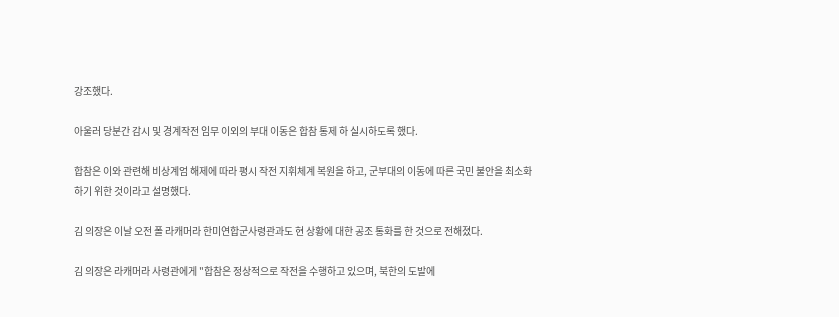강조했다.

아울러 당분간 감시 및 경계작전 임무 이외의 부대 이동은 합참 통제 하 실시하도록 했다.

합참은 이와 관련해 비상계엄 해제에 따라 평시 작전 지휘체계 복원을 하고, 군부대의 이동에 따른 국민 불안을 최소화하기 위한 것이라고 설명했다.

김 의장은 이날 오전 폴 라캐머라 한미연합군사령관과도 현 상황에 대한 공조 통화를 한 것으로 전해졌다.

김 의장은 라캐머라 사령관에게 "합참은 정상적으로 작전을 수행하고 있으며, 북한의 도발에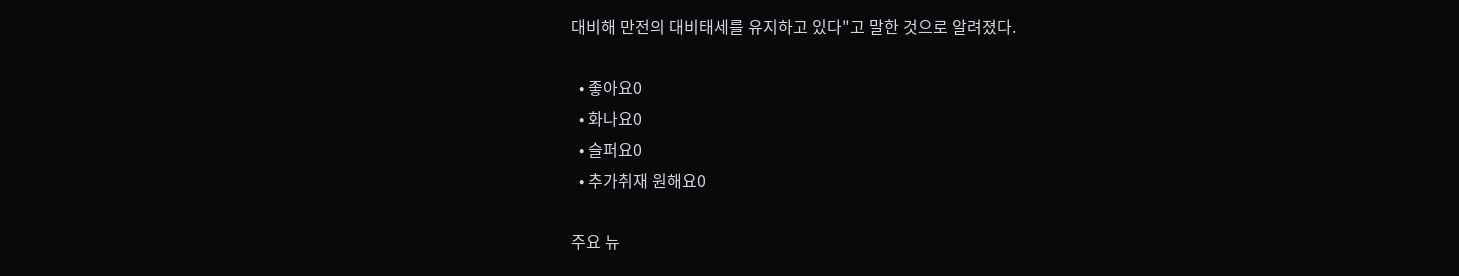대비해 만전의 대비태세를 유지하고 있다"고 말한 것으로 알려졌다.

  • 좋아요0
  • 화나요0
  • 슬퍼요0
  • 추가취재 원해요0

주요 뉴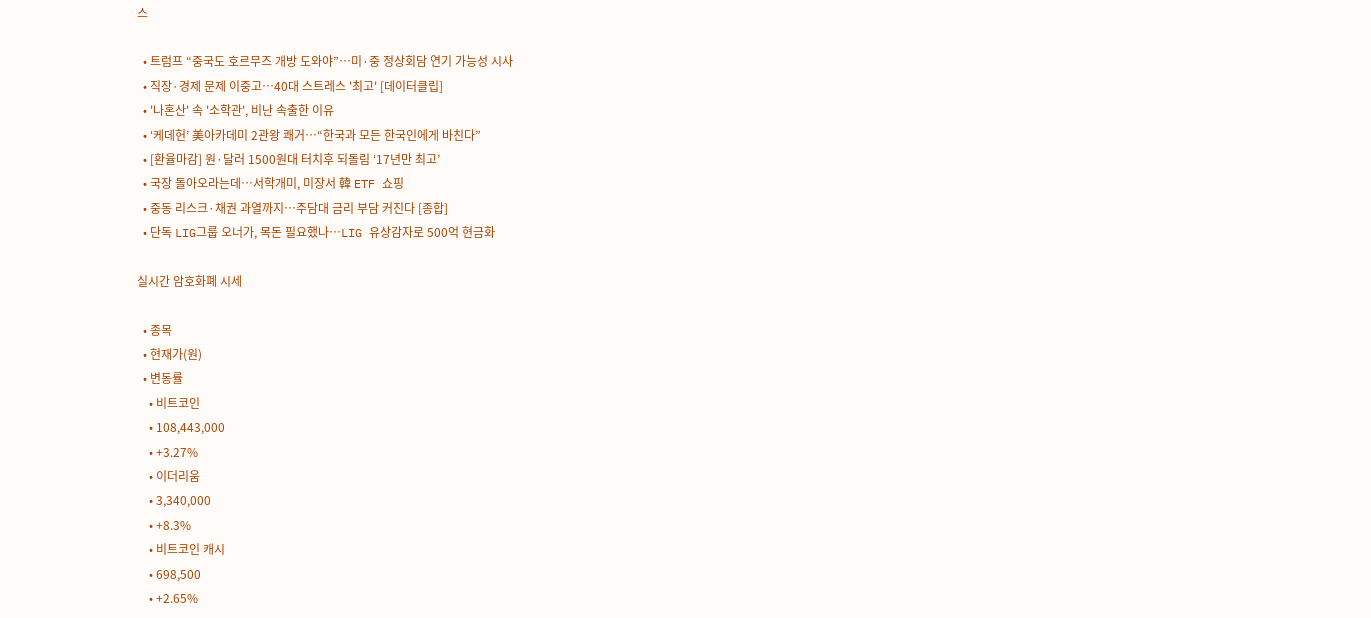스

  • 트럼프 “중국도 호르무즈 개방 도와야”…미·중 정상회담 연기 가능성 시사
  • 직장·경제 문제 이중고…40대 스트레스 '최고' [데이터클립]
  • '나혼산' 속 '소학관', 비난 속출한 이유
  • ‘케데헌’ 美아카데미 2관왕 쾌거⋯“한국과 모든 한국인에게 바친다”
  • [환율마감] 원·달러 1500원대 터치후 되돌림 ‘17년만 최고’
  • 국장 돌아오라는데…서학개미, 미장서 韓 ETF 쇼핑
  • 중동 리스크·채권 과열까지…주담대 금리 부담 커진다 [종합]
  • 단독 LIG그룹 오너가, 목돈 필요했나…LIG 유상감자로 500억 현금화

실시간 암호화폐 시세

  • 종목
  • 현재가(원)
  • 변동률
    • 비트코인
    • 108,443,000
    • +3.27%
    • 이더리움
    • 3,340,000
    • +8.3%
    • 비트코인 캐시
    • 698,500
    • +2.65%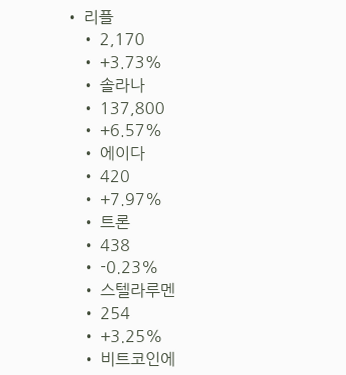• 리플
    • 2,170
    • +3.73%
    • 솔라나
    • 137,800
    • +6.57%
    • 에이다
    • 420
    • +7.97%
    • 트론
    • 438
    • -0.23%
    • 스텔라루멘
    • 254
    • +3.25%
    • 비트코인에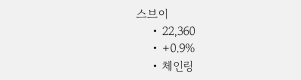스브이
    • 22,360
    • +0.9%
    • 체인링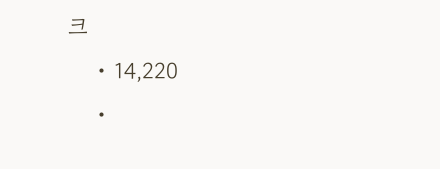크
    • 14,220
    •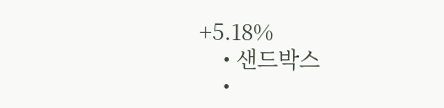+5.18%
    • 샌드박스
    •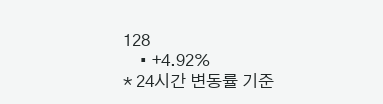128
    • +4.92%
* 24시간 변동률 기준